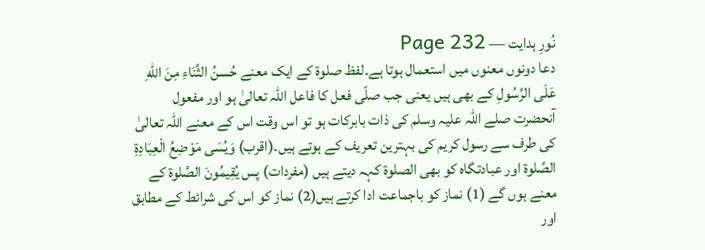نُورِ ہدایت — Page 232
دعا دونوں معنوں میں استعمال ہوتا ہے۔لفظ صلوۃ کے ایک معنے حُسنُ الثَّنَاءِ مِنَ اللهِ عَلَى الرَّسُولِ کے بھی ہیں یعنی جب صلّی فعل کا فاعل اللہ تعالیٰ ہو اور مفعول آنحضرت صلے اللہ علیہ وسلم کی ذات بابرکات ہو تو اس وقت اس کے معنے اللہ تعالیٰ کی طرف سے رسول کریم کی بہترین تعریف کے ہوتے ہیں۔(اقرب) وَيُسَى مَوْضِعُ الْعِبَادِةِ الصَّلوۃ اور عبادتگاہ کو بھی الصلوة کہہ دیتے ہیں (مفردات) پس يُقِيمُونَ الصَّلوة کے معنے ہوں گے (1) نماز کو باجماعت ادا کرتے ہیں(2) نماز کو اس کی شرائط کے مطابق اور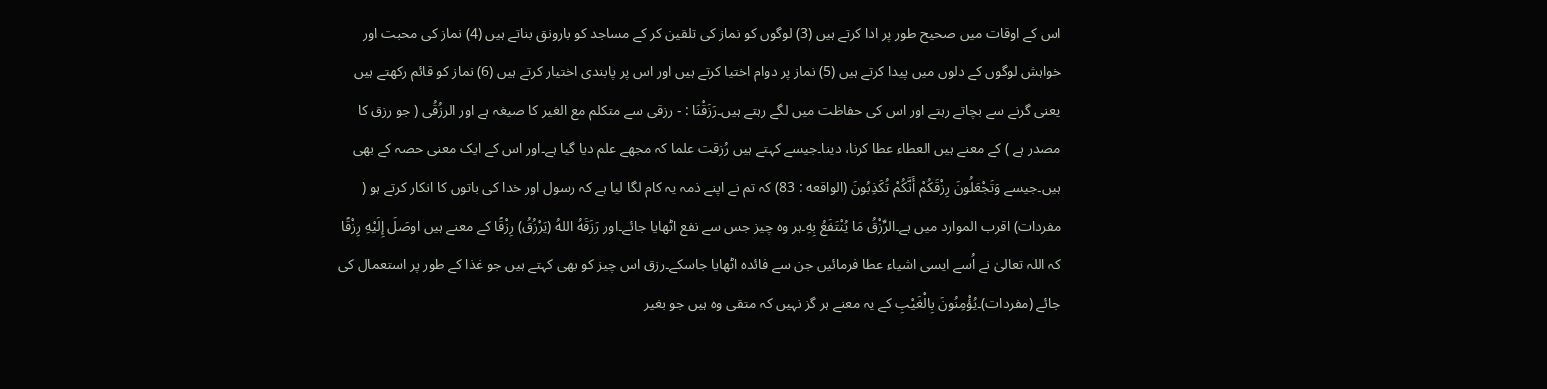اس کے اوقات میں صحیح طور پر ادا کرتے ہیں (3) لوگوں کو نماز کی تلقین کر کے مساجد کو بارونق بناتے ہیں (4) نماز کی محبت اور خواہش لوگوں کے دلوں میں پیدا کرتے ہیں (5) نماز پر دوام اختیا کرتے ہیں اور اس پر پابندی اختیار کرتے ہیں (6) نماز کو قائم رکھتے ہیں یعنی گرنے سے بچاتے رہتے اور اس کی حفاظت میں لگے رہتے ہیں۔رَزَقْنَا : - رزقی سے متکلم مع الغیر کا صیغہ ہے اور الرزُقُی ( جو رزق کا مصدر ہے ) کے معنے ہیں العطاء عطا کرنا، دینا۔جیسے کہتے ہیں رُزقت علما کہ مجھے علم دیا گیا ہے۔اور اس کے ایک معنی حصہ کے بھی ہیں۔جیسے وَتَجْعَلُونَ رِزْقَكُمْ أَنَّكُمْ تُكَذِبُونَ (الواقعه : 83) کہ تم نے اپنے ذمہ یہ کام لگا لیا ہے کہ رسول اور خدا کی باتوں کا انکار کرتے ہو ( مفردات) اقرب الموارد میں ہے۔الرِّزْقُ مَا يُنْتَفَعُ بِهِ۔ہر وہ چیز جس سے نفع اٹھایا جائے۔اور رَزَقَهُ اللهُ (يَرْزُقُ) رِزْقًا کے معنے ہیں اوصَلَ إِلَيْهِ رِزْقًا کہ اللہ تعالیٰ نے اُسے ایسی اشیاء عطا فرمائیں جن سے فائدہ اٹھایا جاسکے۔رزق اس چیز کو بھی کہتے ہیں جو غذا کے طور پر استعمال کی جائے (مفردات)۔يُؤْمِنُونَ بِالْغَيْبِ کے یہ معنے ہر گز نہیں کہ متقی وہ ہیں جو بغیر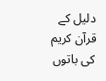دلیل کے قرآن کریم کی باتوں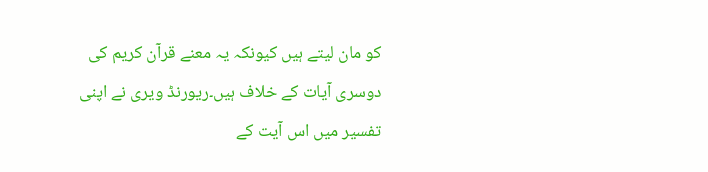کو مان لیتے ہیں کیونکہ یہ معنے قرآن کریم کی دوسری آیات کے خلاف ہیں۔ریورنڈ ویری نے اپنی تفسیر میں اس آیت کے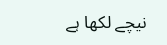نیچے لکھا ہے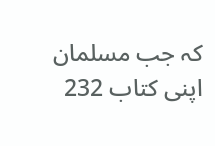کہ جب مسلمان اپنی کتاب 232